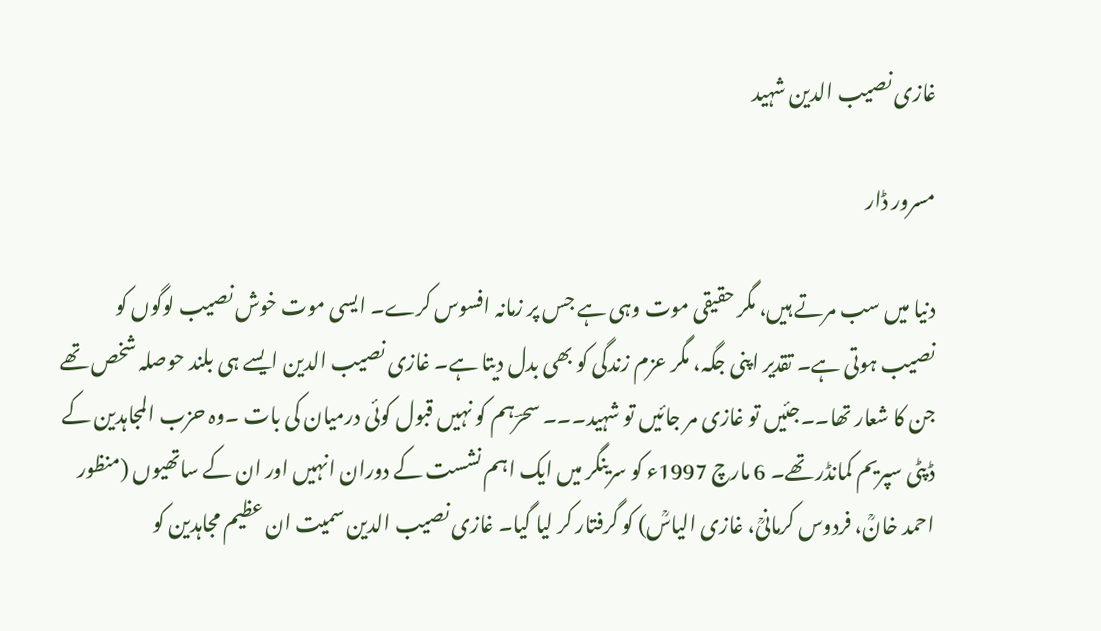غازی نصیب الدین شہید

مسرور ڈار

دنیا میں سب مرتے ہیں، مگر حقیقی موت وہی ہے جس پر زمانہ افسوس کرے۔ ایسی موت خوش نصیب لوگوں کو نصیب ہوتی ہے۔ تقدیر اپنی جگہ، مگر عزم زندگی کو بھی بدل دیتا ہے۔ غازی نصیب الدین ایسے ہی بلند حوصلہ شخص تھے جن کا شعار تھا۔۔جئیں تو غازی مر جائیں تو شہید۔۔۔ سحرؔہم کو نہیں قبول کوئی درمیان کی بات ۔وہ حزب المجاہدین کے ڈپٹی سپریم کمانڈر تھے۔ 6 مارچ 1997ء کو سرینگر میں ایک اہم نشست کے دوران انہیں اور ان کے ساتھیوں (منظور احمد خانؒ، فردوس کرمانیؒ، غازی الیاسؒ) کو گرفتار کر لیا گیا۔ غازی نصیب الدین سمیت ان عظیم مجاہدین کو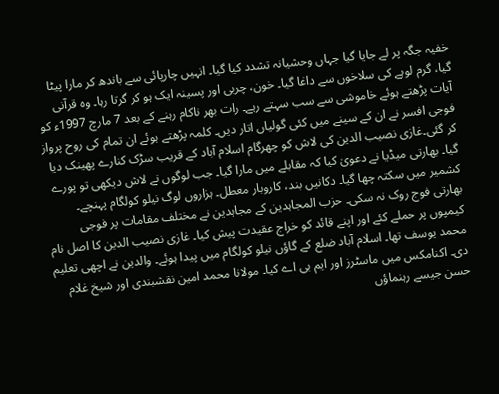خفیہ جگہ پر لے جایا گیا جہاں وحشیانہ تشدد کیا گیا۔ انہیں چارپائی سے باندھ کر مارا پیٹا گیا، گرم لوہے کی سلاخوں سے داغا گیا۔ خون، چربی اور پسینہ ایک ہو کر گرتا رہا۔ وہ قرآنی آیات پڑھتے ہوئے خاموشی سے سب سہتے رہے۔ رات بھر ناکام رہنے کے بعد 7 مارچ 1997ء کو فوجی افسر نے ان کے سینے میں کئی گولیاں اتار دیں۔ کلمہ پڑھتے ہوئے ان تمام کی روح پرواز کر گئی۔غازی نصیب الدین کی لاش کو چھرگام اسلام آباد کے قریب سڑک کنارے پھینک دیا گیا۔ بھارتی میڈیا نے دعویٰ کیا کہ مقابلے میں مارا گیا۔ جب لوگوں نے لاش دیکھی تو پورے کشمیر میں سکتہ چھا گیا۔ دکانیں بند، کاروبار معطل۔ ہزاروں لوگ نیلو کولگام پہنچے۔ بھارتی فوج روک نہ سکی۔ حزب المجاہدین کے مجاہدین نے مختلف مقامات پر فوجی کیمپوں پر حملے کئے اور اپنے قائد کو خراج عقیدت پیش کیا۔ غازی نصیب الدین کا اصل نام محمد یوسف تھا۔ اسلام آباد ضلع کے گاؤں نیلو کولگام میں پیدا ہوئے۔ والدین نے اچھی تعلیم دی۔ اکنامکس میں ماسٹرز اور ایم بی اے کیا۔ مولانا محمد امین نقشبندی اور شیخ غلام حسن جیسے رہنماؤں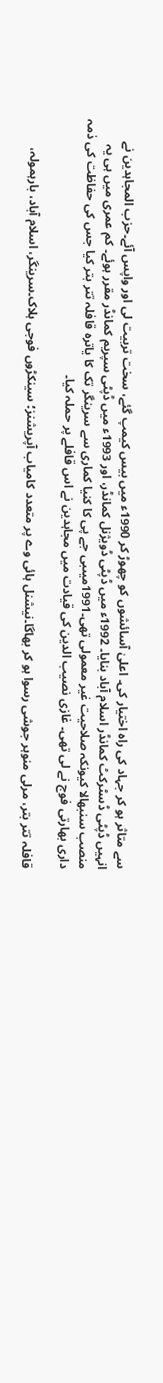سے متاثر ہو کر جہاد کی راہ اختیار کی۔ اعلیٰ آسائشوں کو چھوڑ کر 1990ء میں بیس کیمپ گئے، سخت تربیت لی اور واپس آئے۔حزب المجاہدین نے انہیں ڈپٹی ڈسٹرکٹ کمانڈر اسلام آباد بنایا۔ 1992ء میں ڈپٹی ڈویژنل کمانڈر، اور 1993ء میں ڈپٹی سپریم کمانڈر مقرر ہوئے۔ کم عمری میں ہی یہ منصب سنبھالا کیونکہ صلاحیت غیر معمولی تھی۔1991میںبی جے پی کا کنیا کماری سے سرینگر تک کا یاترہ قافلہ تتر بتر کیا جس کی حفاظت کی ذمہ داری بھارتی فوج نے لی تھی۔ غازی نصیب الدین کی قیادت میں مجاہدین نے اس قافلے پر حملہ کیا۔

قافلہ تتر بتر، مرلی منوہر جوشی رسوا ہو کر بھاگا۔نیشنل ہائی وے پر متعدد کامیاب آپریشنز؛ سینکڑوں فوجی ہلاک۔سرینگر، اسلام آباد، بارہمولہ،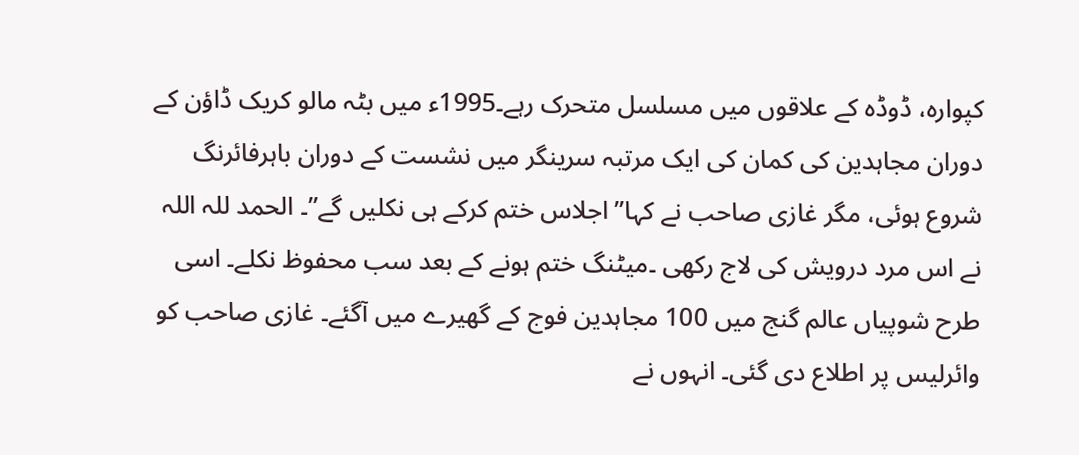کپوارہ، ڈوڈہ کے علاقوں میں مسلسل متحرک رہے۔1995ء میں بٹہ مالو کریک ڈاؤن کے دوران مجاہدین کی کمان کی ایک مرتبہ سرینگر میں نشست کے دوران باہرفائرنگ شروع ہوئی، مگر غازی صاحب نے کہا”اجلاس ختم کرکے ہی نکلیں گے”۔ الحمد للہ اللہ نے اس مرد درویش کی لاج رکھی ۔میٹنگ ختم ہونے کے بعد سب محفوظ نکلے۔ اسی طرح شوپیاں عالم گنج میں 100 مجاہدین فوج کے گھیرے میں آگئے۔ غازی صاحب کو وائرلیس پر اطلاع دی گئی۔ انہوں نے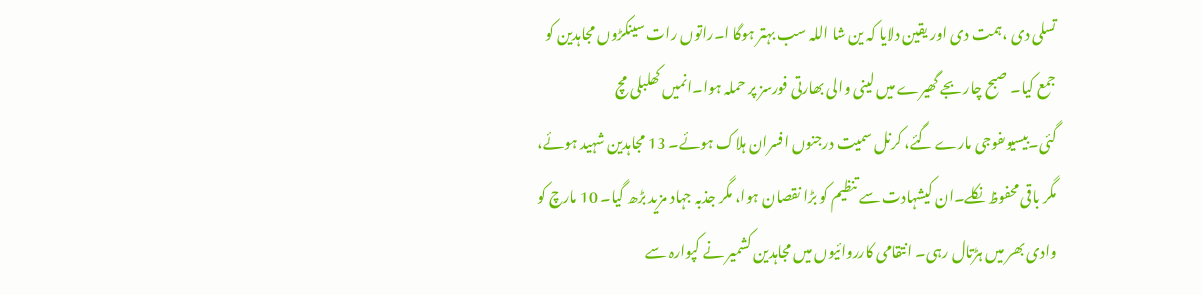تسلی دی ،ہمت دی اور یقین دلایا کہ ین شا اللہ سب بہتر ہوگا ا۔راتوں رات سینکڑوں مجاہدین کو جمع کیا۔ صبح چار بجے گھیرے میں لینی والی بھارتی فورسز پر حملہ ہوا۔انمیں کھلبلی مچ گئی۔بیسیوںفوجی مارے گئے، کرنل سمیت درجنوں افسران ہلاک ہوئے۔ 13 مجاہدین شہید ہوئے، مگر باقی محفوظ نکلے۔ان کیشہادت سے تنظیم کو بڑا نقصان ہوا، مگر جذبہ جہاد مزید بڑھ گیا۔ 10 مارچ کو وادی بھر میں ہڑتال رہی۔ انتقامی کارروائیوں میں مجاہدین کشمیر نے کپوارہ سے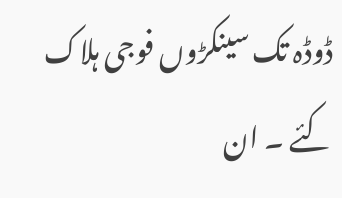ڈوڈہ تک سینکڑوں فوجی ہلاک کئے ۔ ان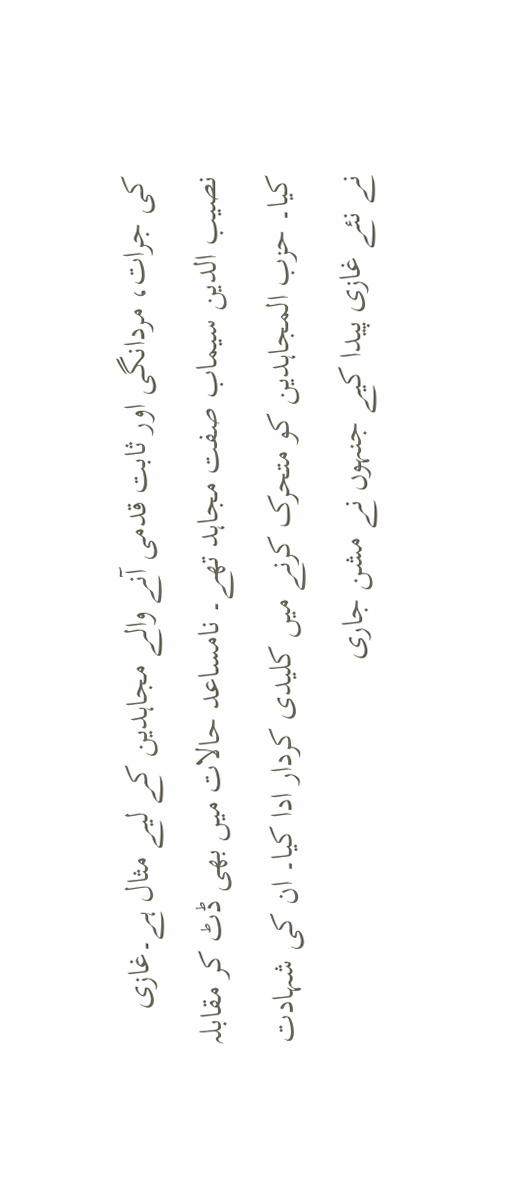کی جرات، مردانگی اور ثابت قدمی آنے والے مجاہدین کے لیے مثال ہے۔غازی نصیب الدین سیماب صفت مجاہد تھے۔ نامساعد حالات میں بھی ڈٹ کر مقابلہ کیا۔ حزب المجاہدین کو متحرک کرنے میں کلیدی کردار ادا کیا۔ ان کی شہادت نے نئے غازی پیدا کیے جنہوں نے مشن جاری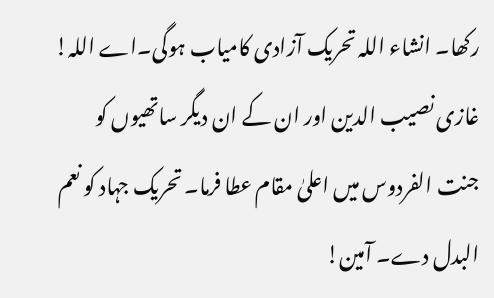رکھا۔ انشاء اللہ تحریک آزادی کامیاب ہوگی۔اے اللہ! غازی نصیب الدین اور ان کے ان دیگر ساتھیوں کو جنت الفردوس میں اعلیٰ مقام عطا فرما۔ تحریک جہاد کو نعم البدل دے۔ آمین!